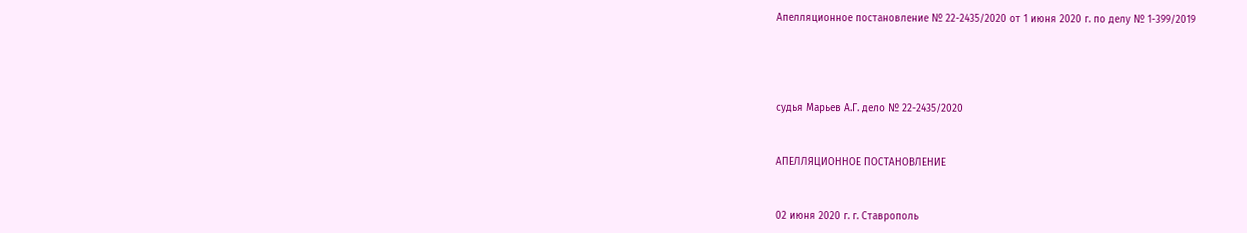Апелляционное постановление № 22-2435/2020 от 1 июня 2020 г. по делу № 1-399/2019




судья Марьев А.Г. дело № 22-2435/2020


АПЕЛЛЯЦИОННОЕ ПОСТАНОВЛЕНИЕ


02 июня 2020 г. г. Ставрополь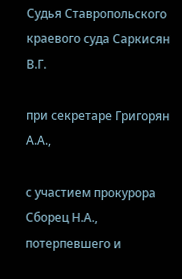Судья Ставропольского краевого суда Саркисян В.Г.

при секретаре Григорян А.А.,

с участием прокурора Сборец Н.А., потерпевшего и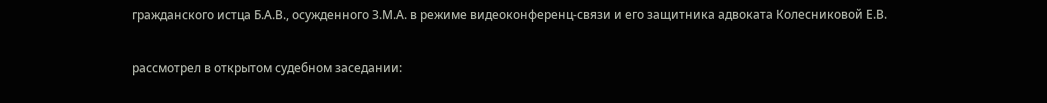гражданского истца Б.А.В., осужденного З.М.А. в режиме видеоконференц-связи и его защитника адвоката Колесниковой Е.В.

рассмотрел в открытом судебном заседании: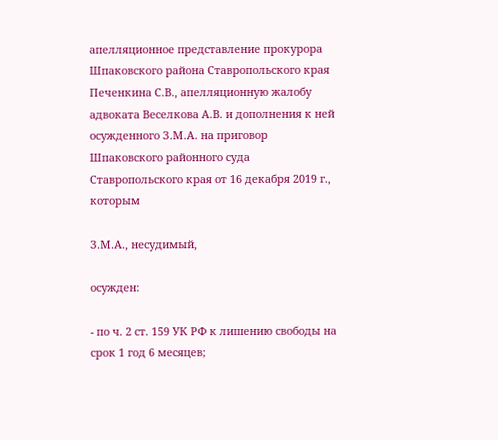апелляционное представление прокурора Шпаковского района Ставропольского края Печенкина С.В., апелляционную жалобу адвоката Веселкова А.В. и дополнения к ней осужденного З.М.А. на приговор Шпаковского районного суда Ставропольского края от 16 декабря 2019 г., которым

З.М.А., несудимый,

осужден:

- по ч. 2 ст. 159 УК РФ к лишению свободы на срок 1 год 6 месяцев;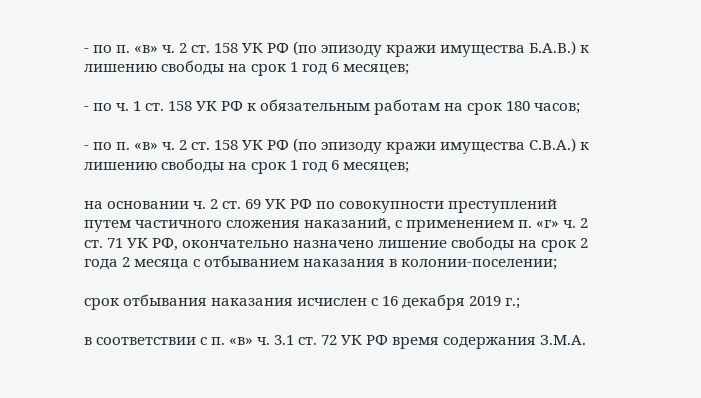- по п. «в» ч. 2 ст. 158 УК РФ (по эпизоду кражи имущества Б.А.В.) к лишению свободы на срок 1 год 6 месяцев;

- по ч. 1 ст. 158 УК РФ к обязательным работам на срок 180 часов;

- по п. «в» ч. 2 ст. 158 УК РФ (по эпизоду кражи имущества С.В.А.) к лишению свободы на срок 1 год 6 месяцев;

на основании ч. 2 ст. 69 УК РФ по совокупности преступлений путем частичного сложения наказаний, с применением п. «г» ч. 2 ст. 71 УК РФ, окончательно назначено лишение свободы на срок 2 года 2 месяца с отбыванием наказания в колонии-поселении;

срок отбывания наказания исчислен с 16 декабря 2019 г.;

в соответствии с п. «в» ч. 3.1 ст. 72 УК РФ время содержания З.М.А.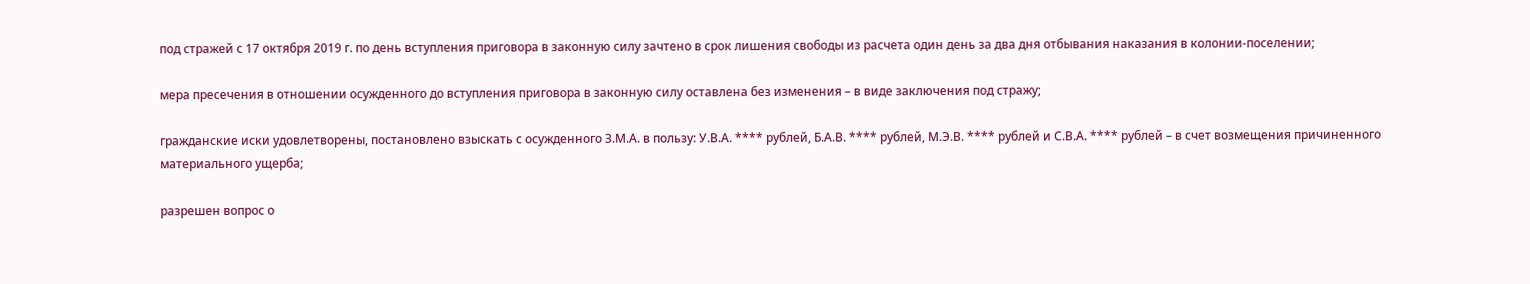под стражей с 17 октября 2019 г. по день вступления приговора в законную силу зачтено в срок лишения свободы из расчета один день за два дня отбывания наказания в колонии-поселении;

мера пресечения в отношении осужденного до вступления приговора в законную силу оставлена без изменения – в виде заключения под стражу;

гражданские иски удовлетворены, постановлено взыскать с осужденного З.М.А. в пользу: У.В.А. **** рублей, Б.А.В. **** рублей, М.Э.В. **** рублей и С.В.А. **** рублей – в счет возмещения причиненного материального ущерба;

разрешен вопрос о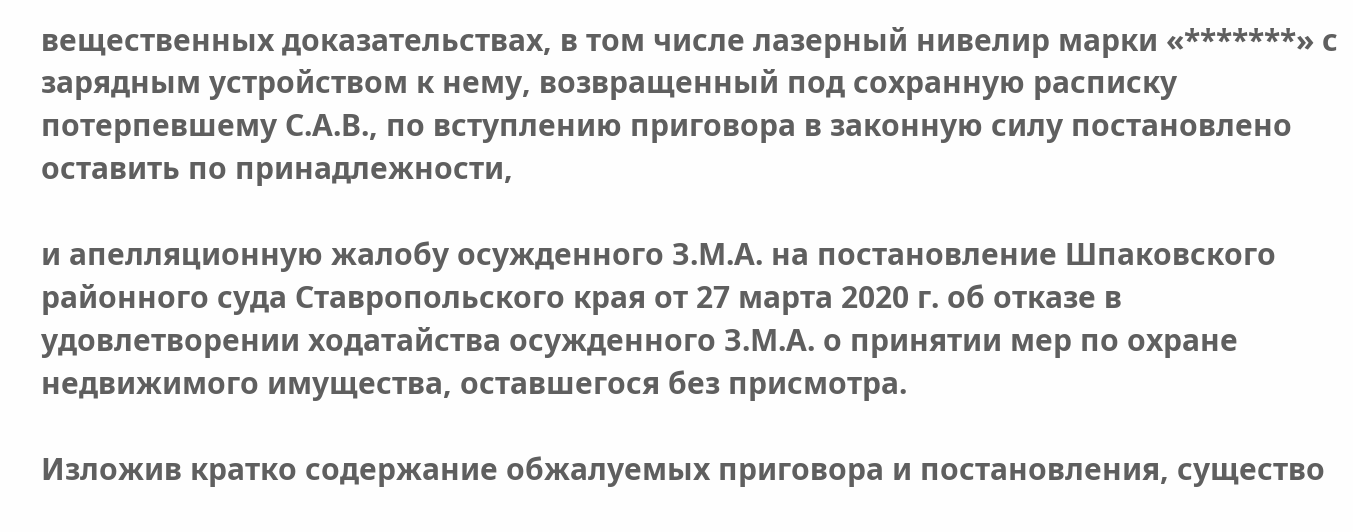вещественных доказательствах, в том числе лазерный нивелир марки «*******» с зарядным устройством к нему, возвращенный под сохранную расписку потерпевшему С.А.В., по вступлению приговора в законную силу постановлено оставить по принадлежности,

и апелляционную жалобу осужденного З.М.А. на постановление Шпаковского районного суда Ставропольского края от 27 марта 2020 г. об отказе в удовлетворении ходатайства осужденного З.М.А. о принятии мер по охране недвижимого имущества, оставшегося без присмотра.

Изложив кратко содержание обжалуемых приговора и постановления, существо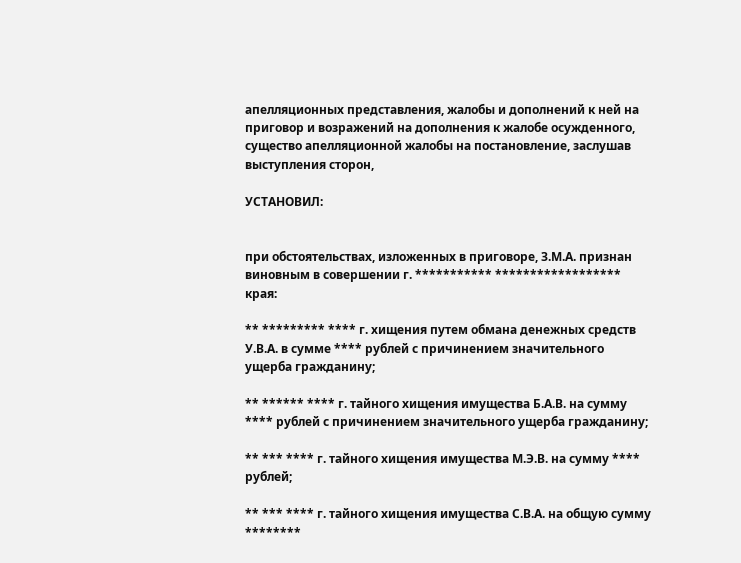апелляционных представления, жалобы и дополнений к ней на приговор и возражений на дополнения к жалобе осужденного, существо апелляционной жалобы на постановление, заслушав выступления сторон,

УСТАНОВИЛ:


при обстоятельствах, изложенных в приговоре, З.М.А. признан виновным в совершении г. *********** ****************** края:

** ********* **** г. хищения путем обмана денежных средств У.В.А. в сумме **** рублей с причинением значительного ущерба гражданину;

** ****** **** г. тайного хищения имущества Б.А.В. на сумму **** рублей с причинением значительного ущерба гражданину;

** *** **** г. тайного хищения имущества М.Э.В. на сумму **** рублей;

** *** **** г. тайного хищения имущества С.В.А. на общую сумму ********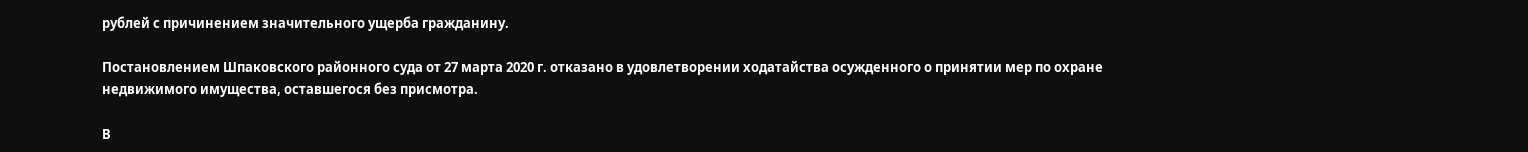рублей с причинением значительного ущерба гражданину.

Постановлением Шпаковского районного суда от 27 марта 2020 г. отказано в удовлетворении ходатайства осужденного о принятии мер по охране недвижимого имущества, оставшегося без присмотра.

В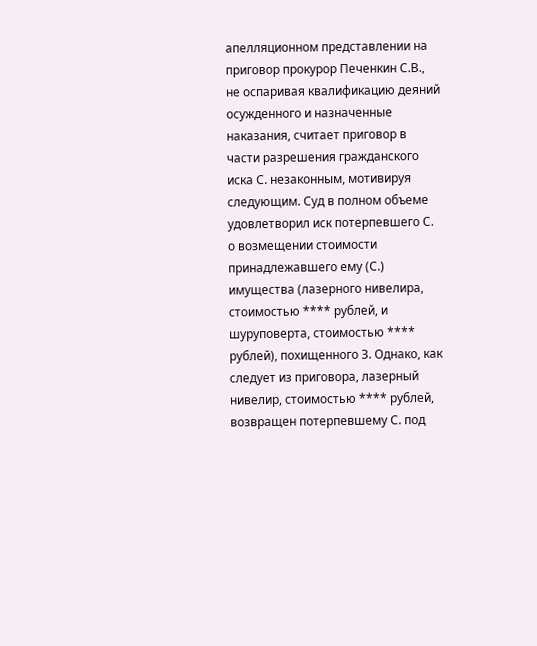апелляционном представлении на приговор прокурор Печенкин С.В., не оспаривая квалификацию деяний осужденного и назначенные наказания, считает приговор в части разрешения гражданского иска С. незаконным, мотивируя следующим. Суд в полном объеме удовлетворил иск потерпевшего С. о возмещении стоимости принадлежавшего ему (С.) имущества (лазерного нивелира, стоимостью **** рублей, и шуруповерта, стоимостью **** рублей), похищенного З. Однако, как следует из приговора, лазерный нивелир, стоимостью **** рублей, возвращен потерпевшему С. под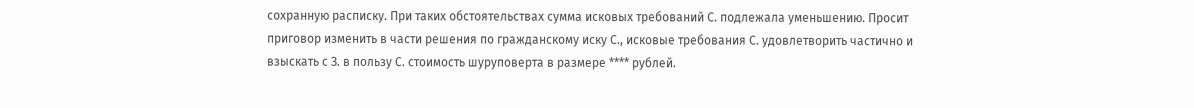сохранную расписку. При таких обстоятельствах сумма исковых требований С. подлежала уменьшению. Просит приговор изменить в части решения по гражданскому иску С., исковые требования С. удовлетворить частично и взыскать с З. в пользу С. стоимость шуруповерта в размере **** рублей.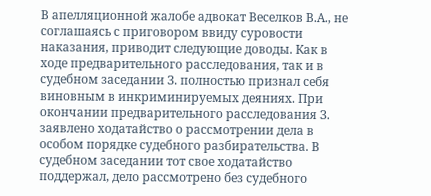В апелляционной жалобе адвокат Веселков В.А., не соглашаясь с приговором ввиду суровости наказания, приводит следующие доводы. Как в ходе предварительного расследования, так и в судебном заседании З. полностью признал себя виновным в инкриминируемых деяниях. При окончании предварительного расследования З. заявлено ходатайство о рассмотрении дела в особом порядке судебного разбирательства. В судебном заседании тот свое ходатайство поддержал, дело рассмотрено без судебного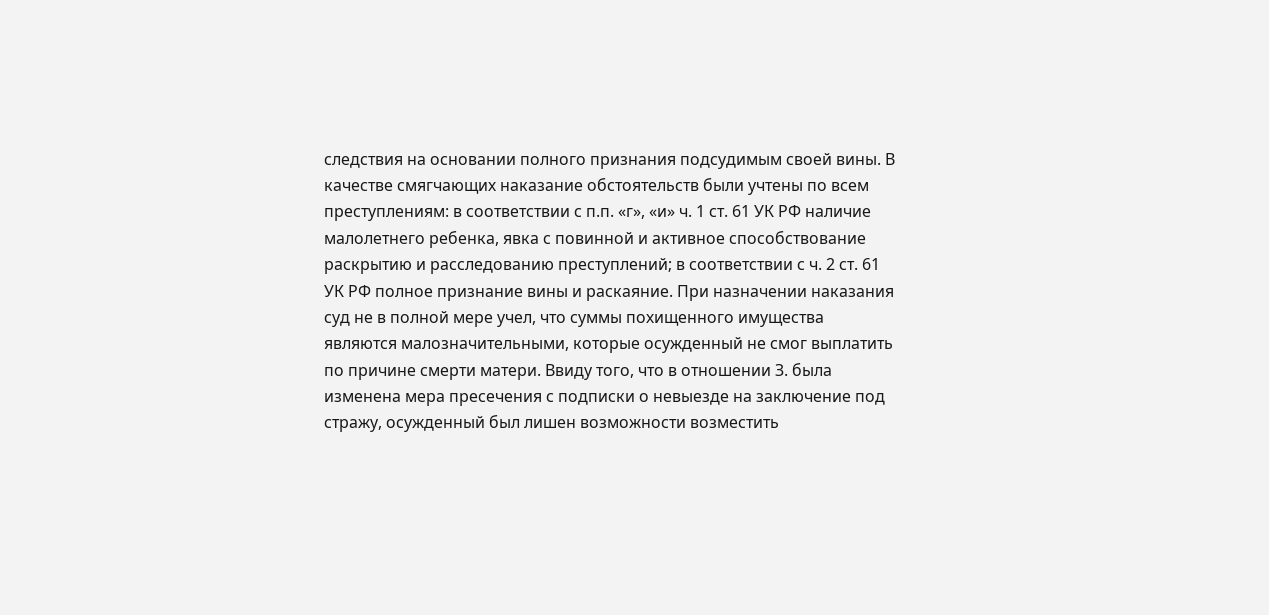следствия на основании полного признания подсудимым своей вины. В качестве смягчающих наказание обстоятельств были учтены по всем преступлениям: в соответствии с п.п. «г», «и» ч. 1 ст. 61 УК РФ наличие малолетнего ребенка, явка с повинной и активное способствование раскрытию и расследованию преступлений; в соответствии с ч. 2 ст. 61 УК РФ полное признание вины и раскаяние. При назначении наказания суд не в полной мере учел, что суммы похищенного имущества являются малозначительными, которые осужденный не смог выплатить по причине смерти матери. Ввиду того, что в отношении З. была изменена мера пресечения с подписки о невыезде на заключение под стражу, осужденный был лишен возможности возместить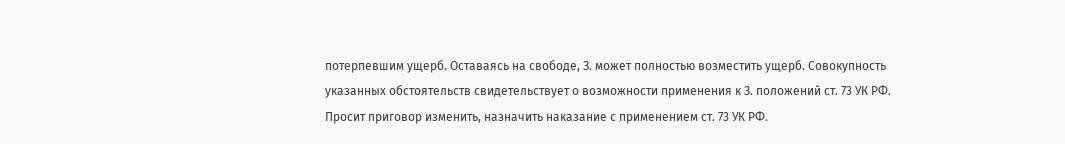потерпевшим ущерб. Оставаясь на свободе, З. может полностью возместить ущерб. Совокупность указанных обстоятельств свидетельствует о возможности применения к З. положений ст. 73 УК РФ. Просит приговор изменить, назначить наказание с применением ст. 73 УК РФ.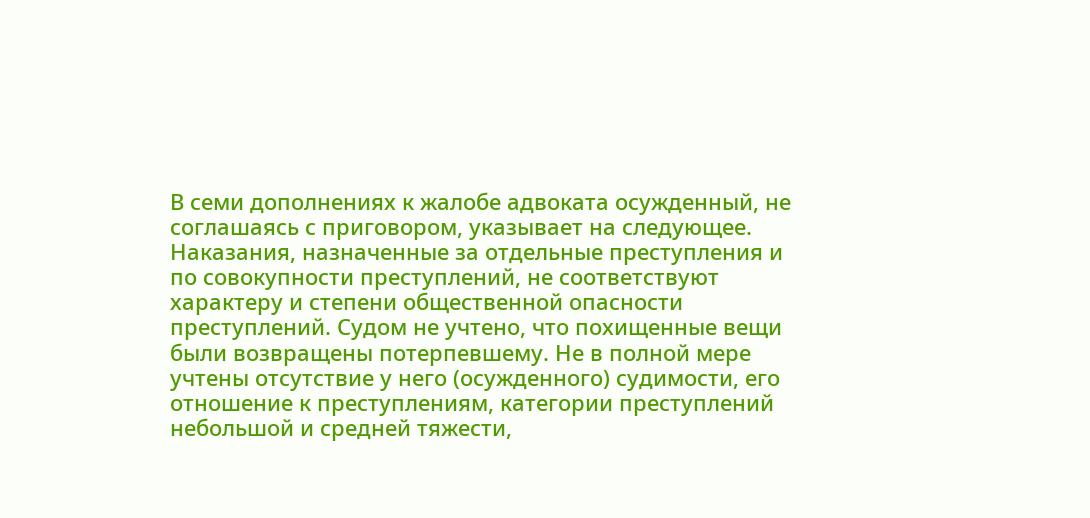В семи дополнениях к жалобе адвоката осужденный, не соглашаясь с приговором, указывает на следующее. Наказания, назначенные за отдельные преступления и по совокупности преступлений, не соответствуют характеру и степени общественной опасности преступлений. Судом не учтено, что похищенные вещи были возвращены потерпевшему. Не в полной мере учтены отсутствие у него (осужденного) судимости, его отношение к преступлениям, категории преступлений небольшой и средней тяжести,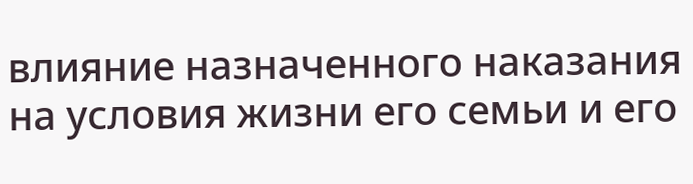влияние назначенного наказания на условия жизни его семьи и его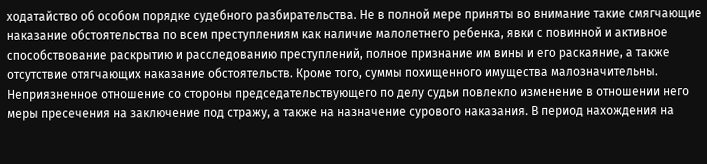ходатайство об особом порядке судебного разбирательства. Не в полной мере приняты во внимание такие смягчающие наказание обстоятельства по всем преступлениям как наличие малолетнего ребенка, явки с повинной и активное способствование раскрытию и расследованию преступлений, полное признание им вины и его раскаяние, а также отсутствие отягчающих наказание обстоятельств. Кроме того, суммы похищенного имущества малозначительны. Неприязненное отношение со стороны председательствующего по делу судьи повлекло изменение в отношении него меры пресечения на заключение под стражу, а также на назначение сурового наказания. В период нахождения на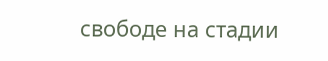свободе на стадии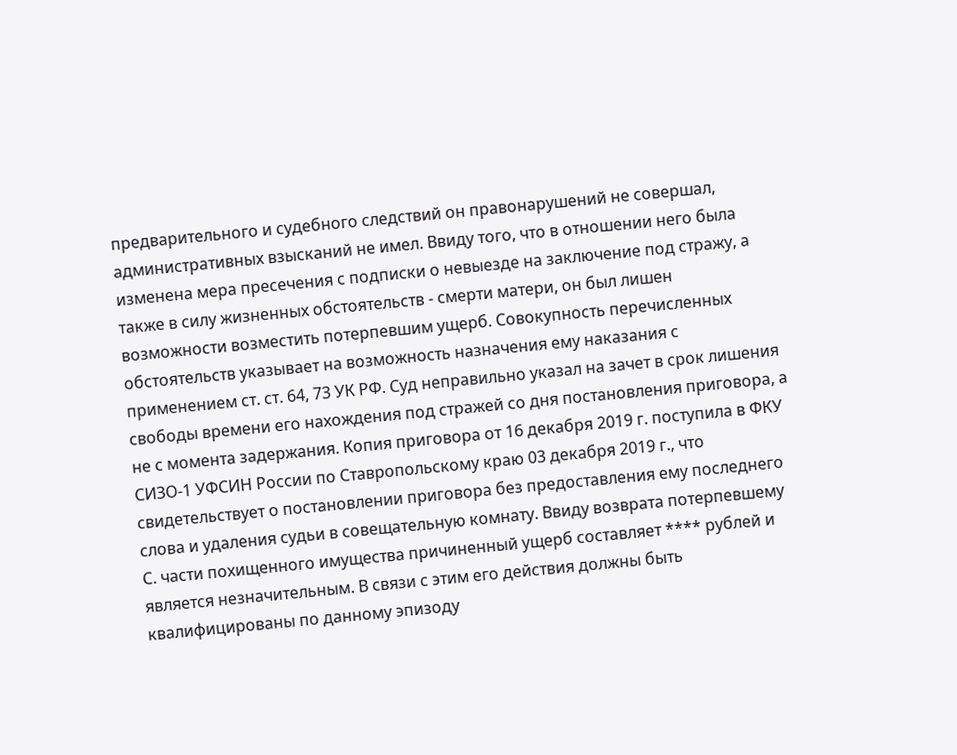предварительного и судебного следствий он правонарушений не совершал, административных взысканий не имел. Ввиду того, что в отношении него была изменена мера пресечения с подписки о невыезде на заключение под стражу, а также в силу жизненных обстоятельств - смерти матери, он был лишен возможности возместить потерпевшим ущерб. Совокупность перечисленных обстоятельств указывает на возможность назначения ему наказания с применением ст. ст. 64, 73 УК РФ. Суд неправильно указал на зачет в срок лишения свободы времени его нахождения под стражей со дня постановления приговора, а не с момента задержания. Копия приговора от 16 декабря 2019 г. поступила в ФКУ СИЗО-1 УФСИН России по Ставропольскому краю 03 декабря 2019 г., что свидетельствует о постановлении приговора без предоставления ему последнего слова и удаления судьи в совещательную комнату. Ввиду возврата потерпевшему С. части похищенного имущества причиненный ущерб составляет **** рублей и является незначительным. В связи с этим его действия должны быть квалифицированы по данному эпизоду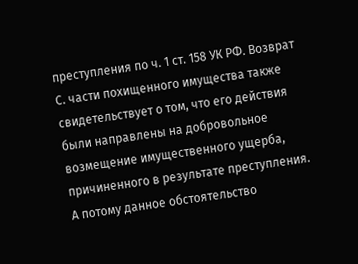преступления по ч. 1 ст. 158 УК РФ. Возврат С. части похищенного имущества также свидетельствует о том, что его действия были направлены на добровольное возмещение имущественного ущерба, причиненного в результате преступления. А потому данное обстоятельство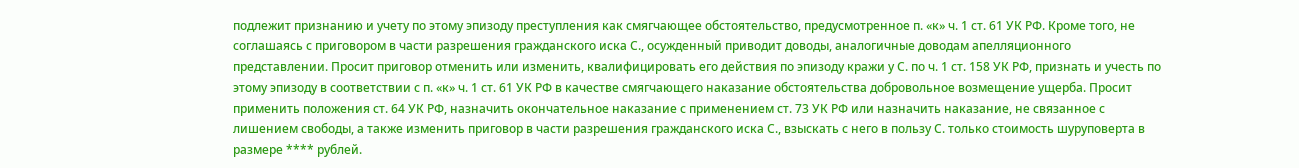подлежит признанию и учету по этому эпизоду преступления как смягчающее обстоятельство, предусмотренное п. «к» ч. 1 ст. 61 УК РФ. Кроме того, не соглашаясь с приговором в части разрешения гражданского иска С., осужденный приводит доводы, аналогичные доводам апелляционного представлении. Просит приговор отменить или изменить, квалифицировать его действия по эпизоду кражи у С. по ч. 1 ст. 158 УК РФ, признать и учесть по этому эпизоду в соответствии с п. «к» ч. 1 ст. 61 УК РФ в качестве смягчающего наказание обстоятельства добровольное возмещение ущерба. Просит применить положения ст. 64 УК РФ, назначить окончательное наказание с применением ст. 73 УК РФ или назначить наказание, не связанное с лишением свободы, а также изменить приговор в части разрешения гражданского иска С., взыскать с него в пользу С. только стоимость шуруповерта в размере **** рублей.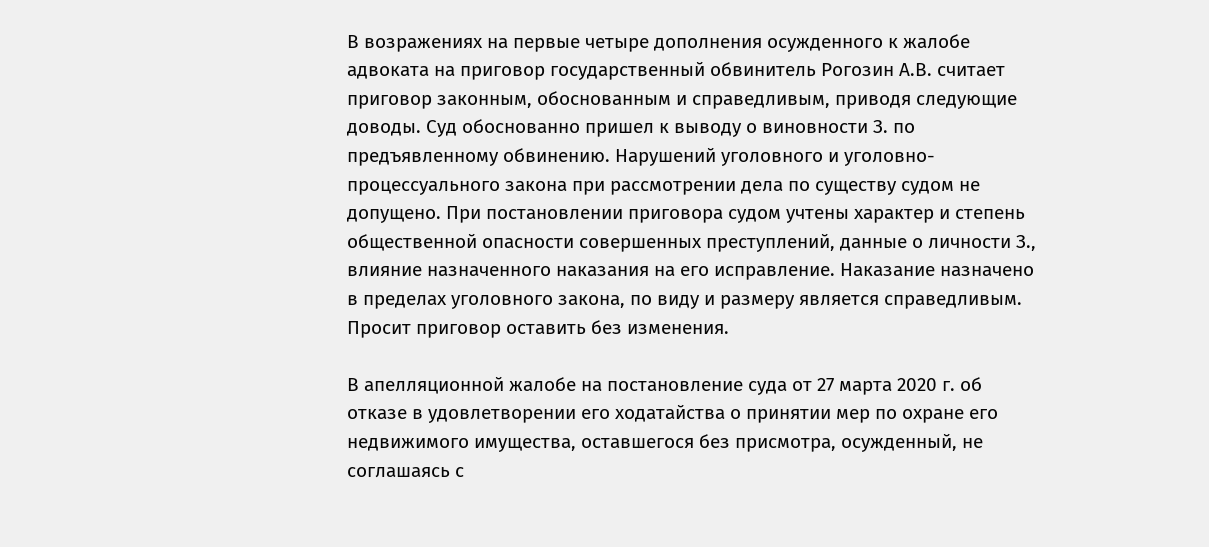В возражениях на первые четыре дополнения осужденного к жалобе адвоката на приговор государственный обвинитель Рогозин А.В. считает приговор законным, обоснованным и справедливым, приводя следующие доводы. Суд обоснованно пришел к выводу о виновности З. по предъявленному обвинению. Нарушений уголовного и уголовно-процессуального закона при рассмотрении дела по существу судом не допущено. При постановлении приговора судом учтены характер и степень общественной опасности совершенных преступлений, данные о личности З., влияние назначенного наказания на его исправление. Наказание назначено в пределах уголовного закона, по виду и размеру является справедливым. Просит приговор оставить без изменения.

В апелляционной жалобе на постановление суда от 27 марта 2020 г. об отказе в удовлетворении его ходатайства о принятии мер по охране его недвижимого имущества, оставшегося без присмотра, осужденный, не соглашаясь с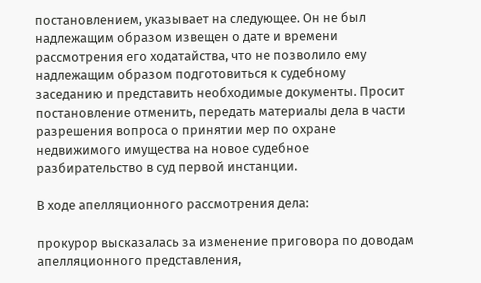постановлением, указывает на следующее. Он не был надлежащим образом извещен о дате и времени рассмотрения его ходатайства, что не позволило ему надлежащим образом подготовиться к судебному заседанию и представить необходимые документы. Просит постановление отменить, передать материалы дела в части разрешения вопроса о принятии мер по охране недвижимого имущества на новое судебное разбирательство в суд первой инстанции.

В ходе апелляционного рассмотрения дела:

прокурор высказалась за изменение приговора по доводам апелляционного представления,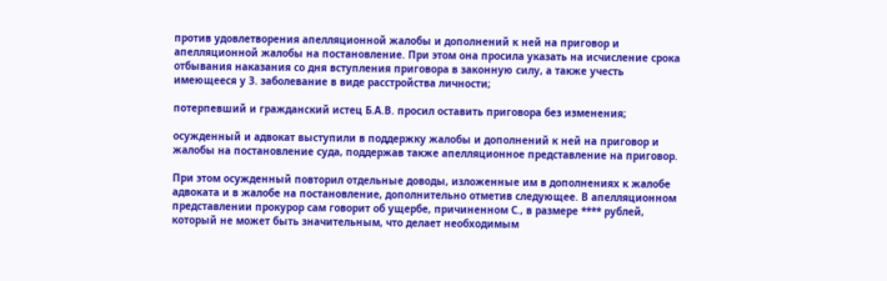против удовлетворения апелляционной жалобы и дополнений к ней на приговор и апелляционной жалобы на постановление. При этом она просила указать на исчисление срока отбывания наказания со дня вступления приговора в законную силу, а также учесть имеющееся у З. заболевание в виде расстройства личности;

потерпевший и гражданский истец Б.А.В. просил оставить приговора без изменения;

осужденный и адвокат выступили в поддержку жалобы и дополнений к ней на приговор и жалобы на постановление суда, поддержав также апелляционное представление на приговор.

При этом осужденный повторил отдельные доводы, изложенные им в дополнениях к жалобе адвоката и в жалобе на постановление, дополнительно отметив следующее. В апелляционном представлении прокурор сам говорит об ущербе, причиненном С., в размере **** рублей, который не может быть значительным, что делает необходимым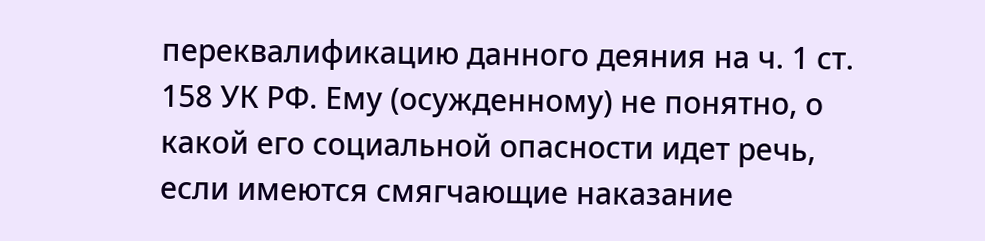переквалификацию данного деяния на ч. 1 ст. 158 УК РФ. Ему (осужденному) не понятно, о какой его социальной опасности идет речь, если имеются смягчающие наказание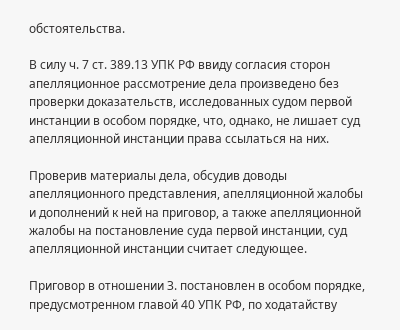обстоятельства.

В силу ч. 7 ст. 389.13 УПК РФ ввиду согласия сторон апелляционное рассмотрение дела произведено без проверки доказательств, исследованных судом первой инстанции в особом порядке, что, однако, не лишает суд апелляционной инстанции права ссылаться на них.

Проверив материалы дела, обсудив доводы апелляционного представления, апелляционной жалобы и дополнений к ней на приговор, а также апелляционной жалобы на постановление суда первой инстанции, суд апелляционной инстанции считает следующее.

Приговор в отношении З. постановлен в особом порядке, предусмотренном главой 40 УПК РФ, по ходатайству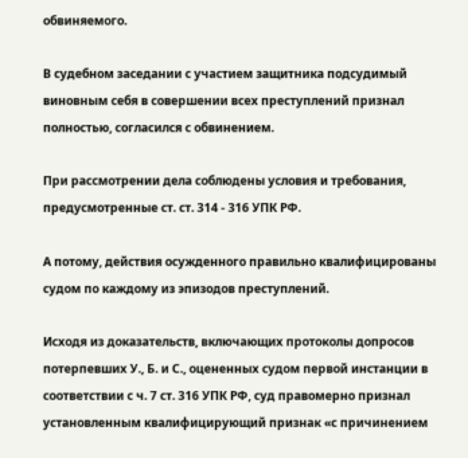обвиняемого.

В судебном заседании с участием защитника подсудимый виновным себя в совершении всех преступлений признал полностью, согласился с обвинением.

При рассмотрении дела соблюдены условия и требования, предусмотренные ст. ст. 314 - 316 УПК РФ.

А потому, действия осужденного правильно квалифицированы судом по каждому из эпизодов преступлений.

Исходя из доказательств, включающих протоколы допросов потерпевших У., Б. и С., оцененных судом первой инстанции в соответствии с ч. 7 ст. 316 УПК РФ, суд правомерно признал установленным квалифицирующий признак «с причинением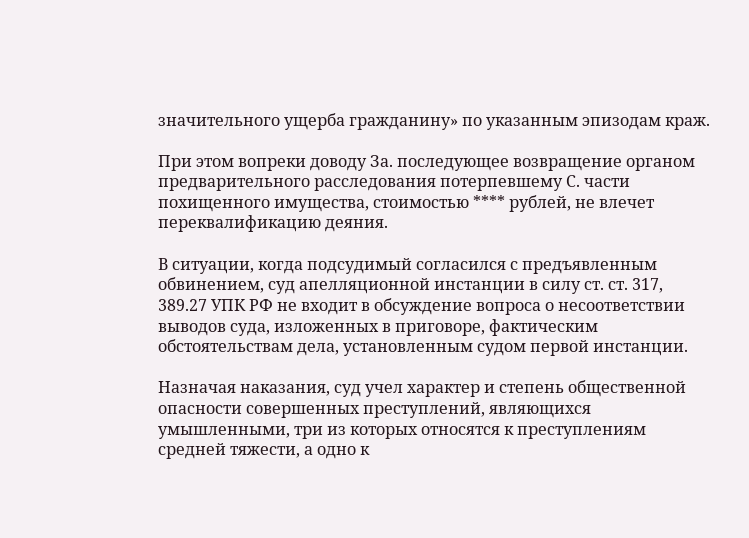значительного ущерба гражданину» по указанным эпизодам краж.

При этом вопреки доводу За. последующее возвращение органом предварительного расследования потерпевшему С. части похищенного имущества, стоимостью **** рублей, не влечет переквалификацию деяния.

В ситуации, когда подсудимый согласился с предъявленным обвинением, суд апелляционной инстанции в силу ст. ст. 317, 389.27 УПК РФ не входит в обсуждение вопроса о несоответствии выводов суда, изложенных в приговоре, фактическим обстоятельствам дела, установленным судом первой инстанции.

Назначая наказания, суд учел характер и степень общественной опасности совершенных преступлений, являющихся умышленными, три из которых относятся к преступлениям средней тяжести, а одно к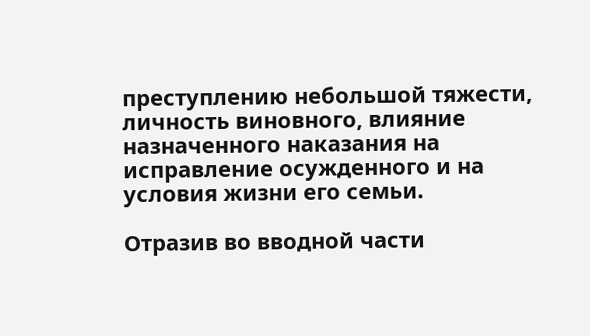преступлению небольшой тяжести, личность виновного, влияние назначенного наказания на исправление осужденного и на условия жизни его семьи.

Отразив во вводной части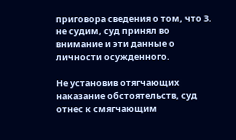приговора сведения о том, что З. не судим, суд принял во внимание и эти данные о личности осужденного.

Не установив отягчающих наказание обстоятельств, суд отнес к смягчающим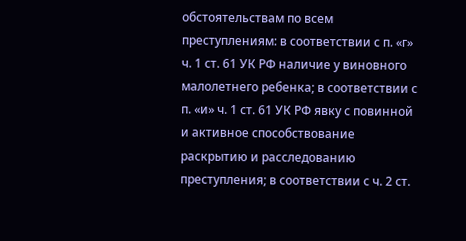обстоятельствам по всем преступлениям: в соответствии с п. «г» ч. 1 ст. 61 УК РФ наличие у виновного малолетнего ребенка; в соответствии с п. «и» ч. 1 ст. 61 УК РФ явку с повинной и активное способствование раскрытию и расследованию преступления; в соответствии с ч. 2 ст.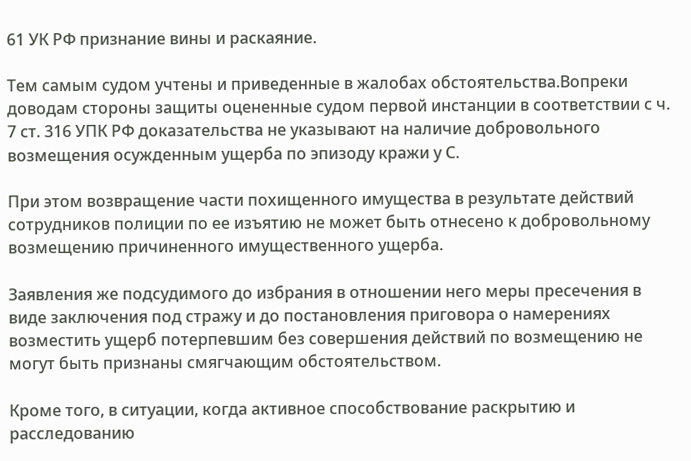61 УК РФ признание вины и раскаяние.

Тем самым судом учтены и приведенные в жалобах обстоятельства.Вопреки доводам стороны защиты оцененные судом первой инстанции в соответствии с ч. 7 ст. 316 УПК РФ доказательства не указывают на наличие добровольного возмещения осужденным ущерба по эпизоду кражи у С.

При этом возвращение части похищенного имущества в результате действий сотрудников полиции по ее изъятию не может быть отнесено к добровольному возмещению причиненного имущественного ущерба.

Заявления же подсудимого до избрания в отношении него меры пресечения в виде заключения под стражу и до постановления приговора о намерениях возместить ущерб потерпевшим без совершения действий по возмещению не могут быть признаны смягчающим обстоятельством.

Кроме того, в ситуации, когда активное способствование раскрытию и расследованию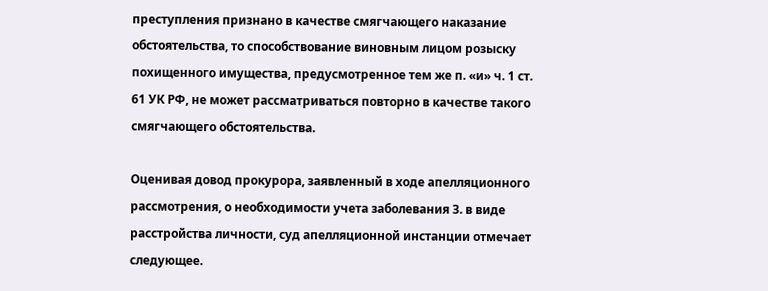преступления признано в качестве смягчающего наказание обстоятельства, то способствование виновным лицом розыску похищенного имущества, предусмотренное тем же п. «и» ч. 1 ст. 61 УК РФ, не может рассматриваться повторно в качестве такого смягчающего обстоятельства.

Оценивая довод прокурора, заявленный в ходе апелляционного рассмотрения, о необходимости учета заболевания З. в виде расстройства личности, суд апелляционной инстанции отмечает следующее.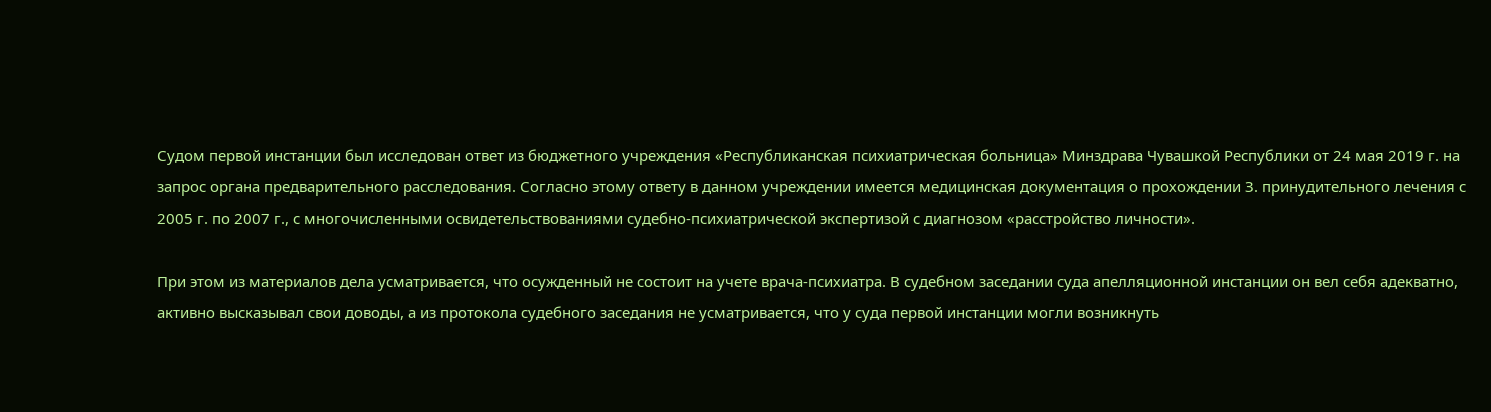Судом первой инстанции был исследован ответ из бюджетного учреждения «Республиканская психиатрическая больница» Минздрава Чувашкой Республики от 24 мая 2019 г. на запрос органа предварительного расследования. Согласно этому ответу в данном учреждении имеется медицинская документация о прохождении З. принудительного лечения с 2005 г. по 2007 г., с многочисленными освидетельствованиями судебно-психиатрической экспертизой с диагнозом «расстройство личности».

При этом из материалов дела усматривается, что осужденный не состоит на учете врача-психиатра. В судебном заседании суда апелляционной инстанции он вел себя адекватно, активно высказывал свои доводы, а из протокола судебного заседания не усматривается, что у суда первой инстанции могли возникнуть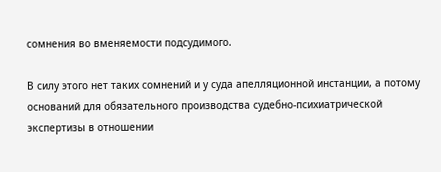сомнения во вменяемости подсудимого.

В силу этого нет таких сомнений и у суда апелляционной инстанции, а потому оснований для обязательного производства судебно-психиатрической экспертизы в отношении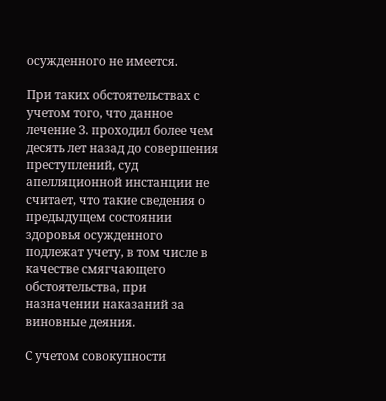осужденного не имеется.

При таких обстоятельствах с учетом того, что данное лечение З. проходил более чем десять лет назад до совершения преступлений, суд апелляционной инстанции не считает, что такие сведения о предыдущем состоянии здоровья осужденного подлежат учету, в том числе в качестве смягчающего обстоятельства, при назначении наказаний за виновные деяния.

С учетом совокупности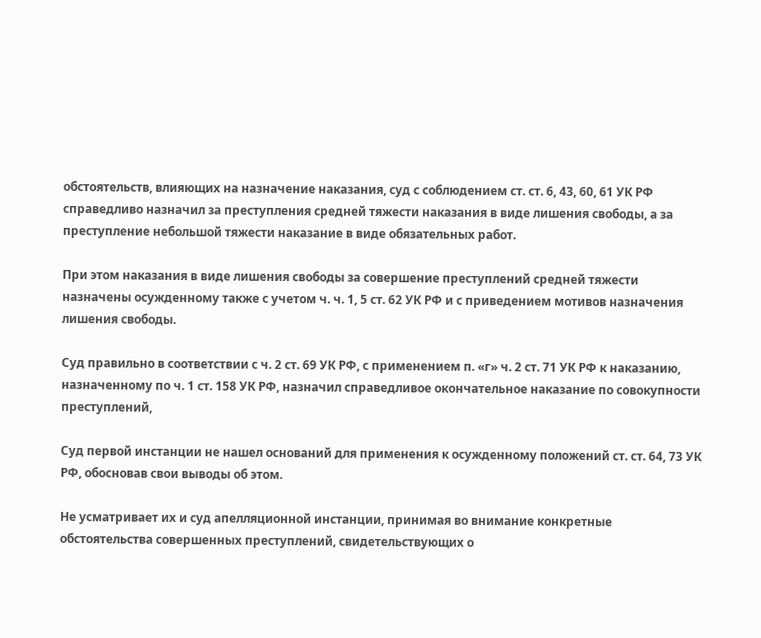обстоятельств, влияющих на назначение наказания, суд с соблюдением ст. ст. 6, 43, 60, 61 УК РФ справедливо назначил за преступления средней тяжести наказания в виде лишения свободы, а за преступление небольшой тяжести наказание в виде обязательных работ.

При этом наказания в виде лишения свободы за совершение преступлений средней тяжести назначены осужденному также с учетом ч. ч. 1, 5 ст. 62 УК РФ и с приведением мотивов назначения лишения свободы.

Суд правильно в соответствии с ч. 2 ст. 69 УК РФ, с применением п. «г» ч. 2 ст. 71 УК РФ к наказанию, назначенному по ч. 1 ст. 158 УК РФ, назначил справедливое окончательное наказание по совокупности преступлений,

Суд первой инстанции не нашел оснований для применения к осужденному положений ст. ст. 64, 73 УК РФ, обосновав свои выводы об этом.

Не усматривает их и суд апелляционной инстанции, принимая во внимание конкретные обстоятельства совершенных преступлений, свидетельствующих о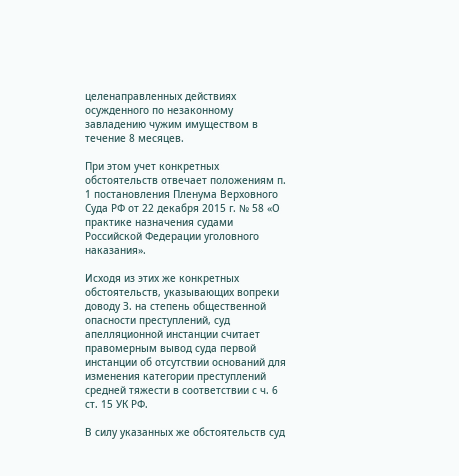целенаправленных действиях осужденного по незаконному завладению чужим имуществом в течение 8 месяцев.

При этом учет конкретных обстоятельств отвечает положениям п. 1 постановления Пленума Верховного Суда РФ от 22 декабря 2015 г. № 58 «О практике назначения судами Российской Федерации уголовного наказания».

Исходя из этих же конкретных обстоятельств, указывающих вопреки доводу З. на степень общественной опасности преступлений, суд апелляционной инстанции считает правомерным вывод суда первой инстанции об отсутствии оснований для изменения категории преступлений средней тяжести в соответствии с ч. 6 ст. 15 УК РФ.

В силу указанных же обстоятельств суд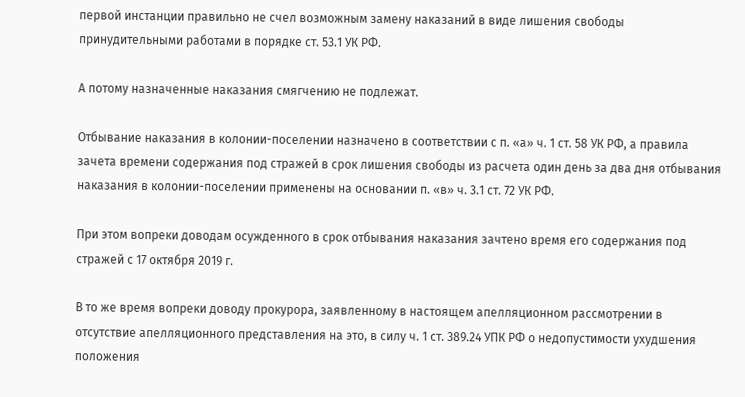первой инстанции правильно не счел возможным замену наказаний в виде лишения свободы принудительными работами в порядке ст. 53.1 УК РФ.

А потому назначенные наказания смягчению не подлежат.

Отбывание наказания в колонии-поселении назначено в соответствии с п. «а» ч. 1 ст. 58 УК РФ, а правила зачета времени содержания под стражей в срок лишения свободы из расчета один день за два дня отбывания наказания в колонии-поселении применены на основании п. «в» ч. 3.1 ст. 72 УК РФ.

При этом вопреки доводам осужденного в срок отбывания наказания зачтено время его содержания под стражей с 17 октября 2019 г.

В то же время вопреки доводу прокурора, заявленному в настоящем апелляционном рассмотрении в отсутствие апелляционного представления на это, в силу ч. 1 ст. 389.24 УПК РФ о недопустимости ухудшения положения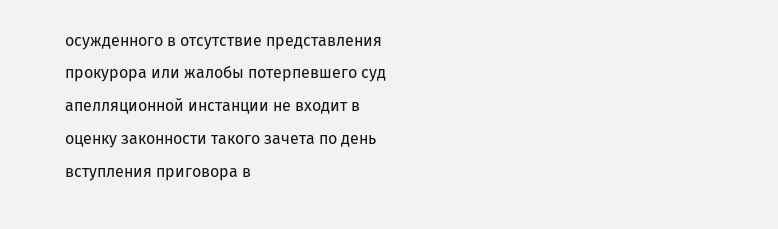осужденного в отсутствие представления прокурора или жалобы потерпевшего суд апелляционной инстанции не входит в оценку законности такого зачета по день вступления приговора в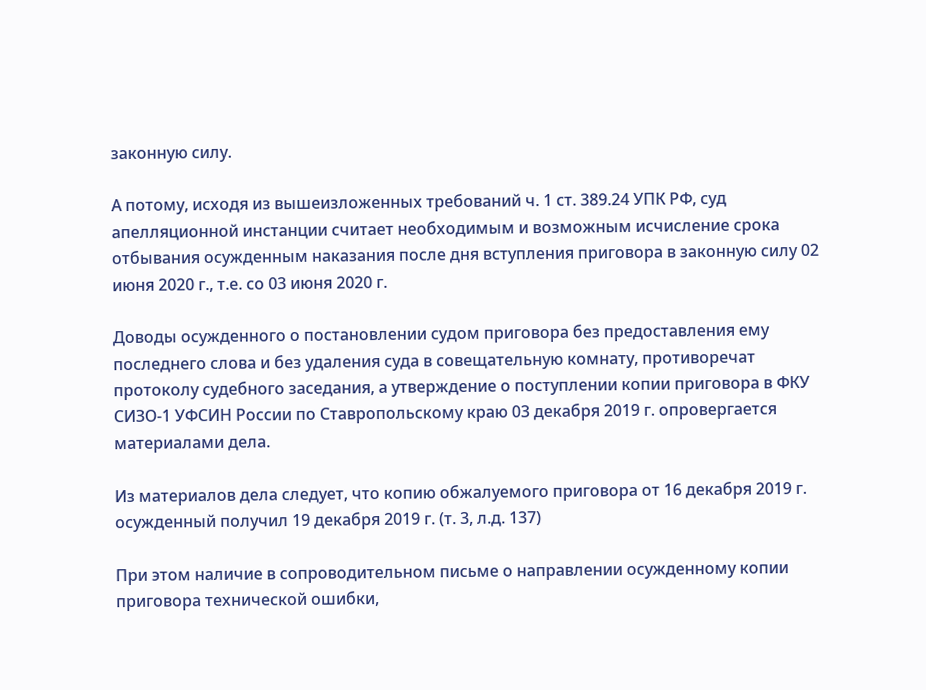законную силу.

А потому, исходя из вышеизложенных требований ч. 1 ст. 389.24 УПК РФ, суд апелляционной инстанции считает необходимым и возможным исчисление срока отбывания осужденным наказания после дня вступления приговора в законную силу 02 июня 2020 г., т.е. со 03 июня 2020 г.

Доводы осужденного о постановлении судом приговора без предоставления ему последнего слова и без удаления суда в совещательную комнату, противоречат протоколу судебного заседания, а утверждение о поступлении копии приговора в ФКУ СИЗО-1 УФСИН России по Ставропольскому краю 03 декабря 2019 г. опровергается материалами дела.

Из материалов дела следует, что копию обжалуемого приговора от 16 декабря 2019 г. осужденный получил 19 декабря 2019 г. (т. 3, л.д. 137)

При этом наличие в сопроводительном письме о направлении осужденному копии приговора технической ошибки,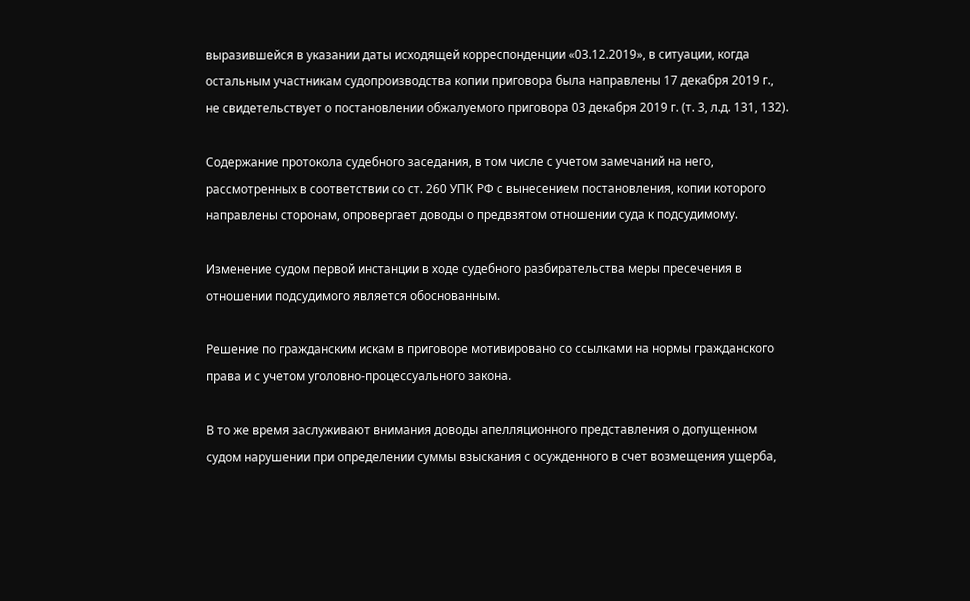выразившейся в указании даты исходящей корреспонденции «03.12.2019», в ситуации, когда остальным участникам судопроизводства копии приговора была направлены 17 декабря 2019 г., не свидетельствует о постановлении обжалуемого приговора 03 декабря 2019 г. (т. 3, л.д. 131, 132).

Содержание протокола судебного заседания, в том числе с учетом замечаний на него, рассмотренных в соответствии со ст. 260 УПК РФ с вынесением постановления, копии которого направлены сторонам, опровергает доводы о предвзятом отношении суда к подсудимому.

Изменение судом первой инстанции в ходе судебного разбирательства меры пресечения в отношении подсудимого является обоснованным.

Решение по гражданским искам в приговоре мотивировано со ссылками на нормы гражданского права и с учетом уголовно-процессуального закона.

В то же время заслуживают внимания доводы апелляционного представления о допущенном судом нарушении при определении суммы взыскания с осужденного в счет возмещения ущерба,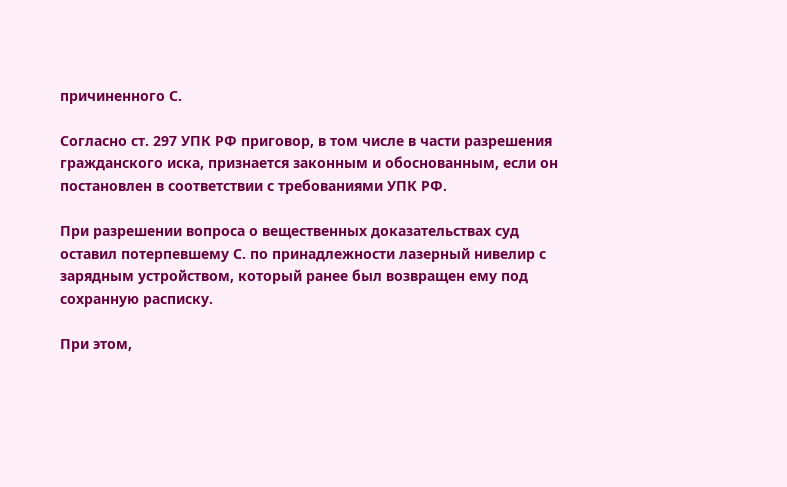причиненного С.

Согласно ст. 297 УПК РФ приговор, в том числе в части разрешения гражданского иска, признается законным и обоснованным, если он постановлен в соответствии с требованиями УПК РФ.

При разрешении вопроса о вещественных доказательствах суд оставил потерпевшему С. по принадлежности лазерный нивелир с зарядным устройством, который ранее был возвращен ему под сохранную расписку.

При этом,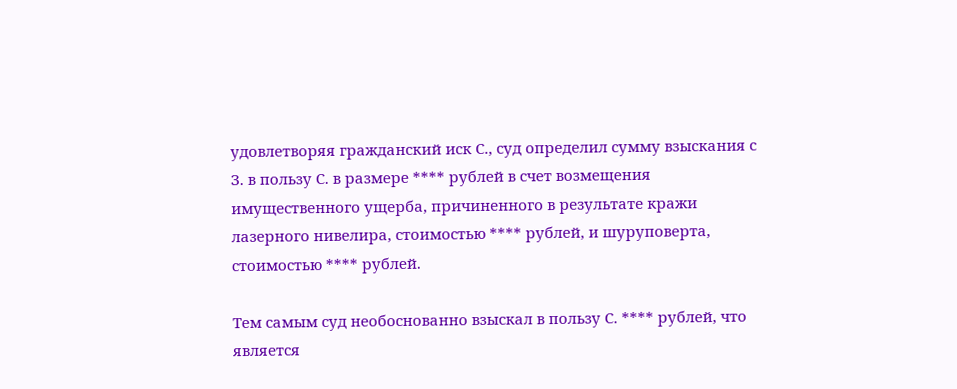удовлетворяя гражданский иск С., суд определил сумму взыскания с З. в пользу С. в размере **** рублей в счет возмещения имущественного ущерба, причиненного в результате кражи лазерного нивелира, стоимостью **** рублей, и шуруповерта, стоимостью **** рублей.

Тем самым суд необоснованно взыскал в пользу С. **** рублей, что является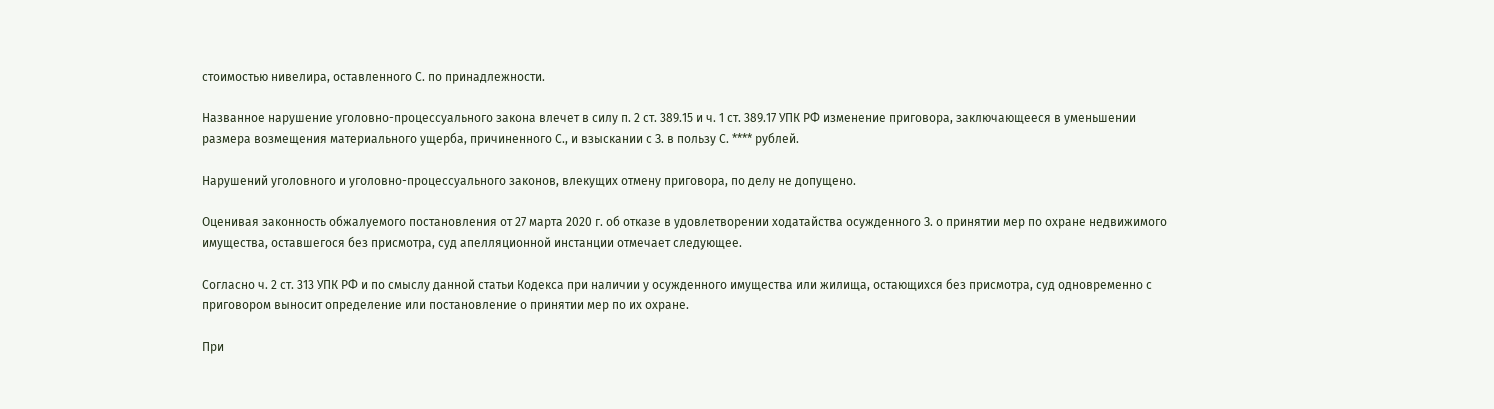стоимостью нивелира, оставленного С. по принадлежности.

Названное нарушение уголовно-процессуального закона влечет в силу п. 2 ст. 389.15 и ч. 1 ст. 389.17 УПК РФ изменение приговора, заключающееся в уменьшении размера возмещения материального ущерба, причиненного С., и взыскании с З. в пользу С. **** рублей.

Нарушений уголовного и уголовно-процессуального законов, влекущих отмену приговора, по делу не допущено.

Оценивая законность обжалуемого постановления от 27 марта 2020 г. об отказе в удовлетворении ходатайства осужденного З. о принятии мер по охране недвижимого имущества, оставшегося без присмотра, суд апелляционной инстанции отмечает следующее.

Согласно ч. 2 ст. 313 УПК РФ и по смыслу данной статьи Кодекса при наличии у осужденного имущества или жилища, остающихся без присмотра, суд одновременно с приговором выносит определение или постановление о принятии мер по их охране.

При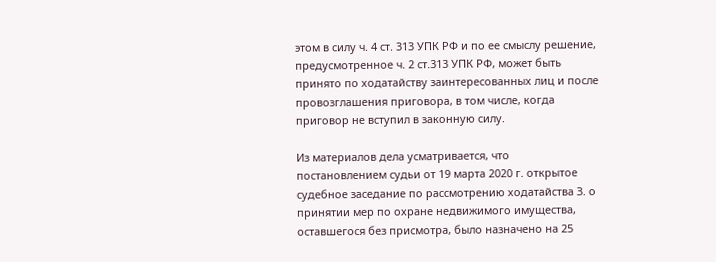этом в силу ч. 4 ст. 313 УПК РФ и по ее смыслу решение, предусмотренное ч. 2 ст.313 УПК РФ, может быть принято по ходатайству заинтересованных лиц и после провозглашения приговора, в том числе, когда приговор не вступил в законную силу.

Из материалов дела усматривается, что постановлением судьи от 19 марта 2020 г. открытое судебное заседание по рассмотрению ходатайства З. о принятии мер по охране недвижимого имущества, оставшегося без присмотра, было назначено на 25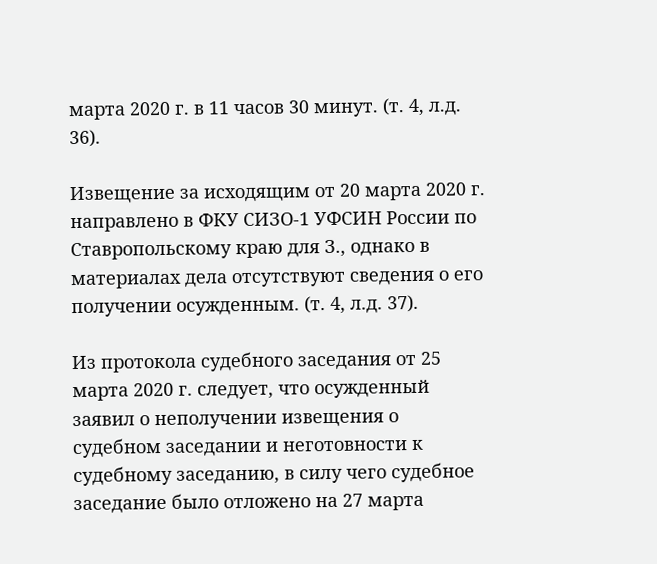марта 2020 г. в 11 часов 30 минут. (т. 4, л.д. 36).

Извещение за исходящим от 20 марта 2020 г. направлено в ФКУ СИЗО-1 УФСИН России по Ставропольскому краю для З., однако в материалах дела отсутствуют сведения о его получении осужденным. (т. 4, л.д. 37).

Из протокола судебного заседания от 25 марта 2020 г. следует, что осужденный заявил о неполучении извещения о судебном заседании и неготовности к судебному заседанию, в силу чего судебное заседание было отложено на 27 марта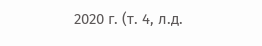2020 г. (т. 4, л.д.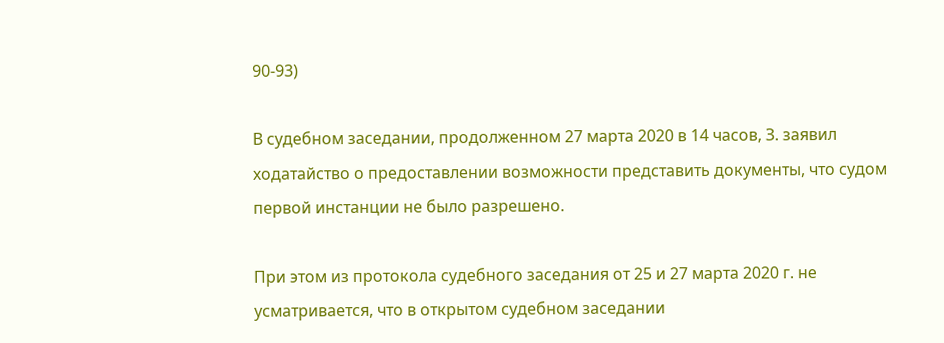90-93)

В судебном заседании, продолженном 27 марта 2020 в 14 часов, З. заявил ходатайство о предоставлении возможности представить документы, что судом первой инстанции не было разрешено.

При этом из протокола судебного заседания от 25 и 27 марта 2020 г. не усматривается, что в открытом судебном заседании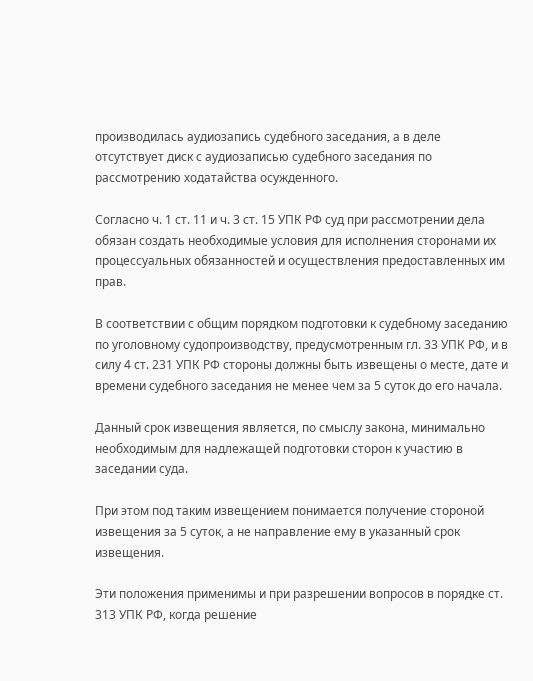производилась аудиозапись судебного заседания, а в деле отсутствует диск с аудиозаписью судебного заседания по рассмотрению ходатайства осужденного.

Согласно ч. 1 ст. 11 и ч. 3 ст. 15 УПК РФ суд при рассмотрении дела обязан создать необходимые условия для исполнения сторонами их процессуальных обязанностей и осуществления предоставленных им прав.

В соответствии с общим порядком подготовки к судебному заседанию по уголовному судопроизводству, предусмотренным гл. 33 УПК РФ, и в силу 4 ст. 231 УПК РФ стороны должны быть извещены о месте, дате и времени судебного заседания не менее чем за 5 суток до его начала.

Данный срок извещения является, по смыслу закона, минимально необходимым для надлежащей подготовки сторон к участию в заседании суда.

При этом под таким извещением понимается получение стороной извещения за 5 суток, а не направление ему в указанный срок извещения.

Эти положения применимы и при разрешении вопросов в порядке ст. 313 УПК РФ, когда решение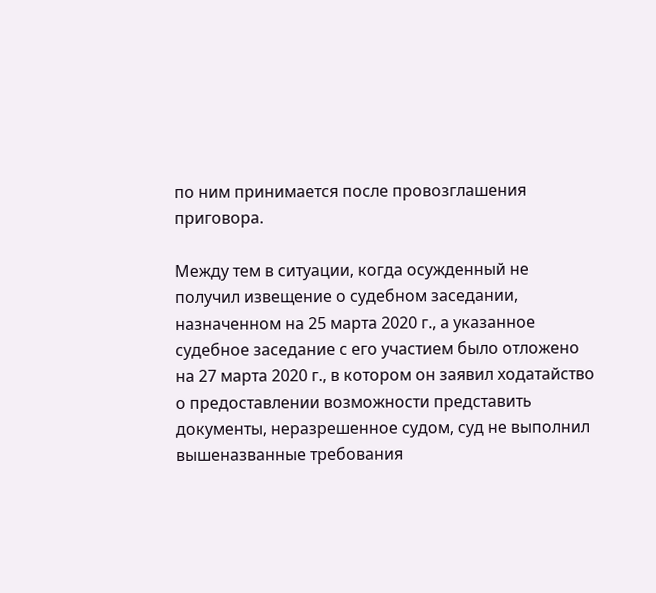по ним принимается после провозглашения приговора.

Между тем в ситуации, когда осужденный не получил извещение о судебном заседании, назначенном на 25 марта 2020 г., а указанное судебное заседание с его участием было отложено на 27 марта 2020 г., в котором он заявил ходатайство о предоставлении возможности представить документы, неразрешенное судом, суд не выполнил вышеназванные требования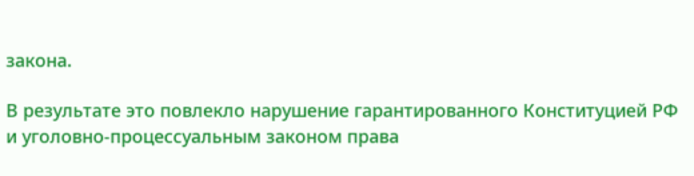закона.

В результате это повлекло нарушение гарантированного Конституцией РФ и уголовно-процессуальным законом права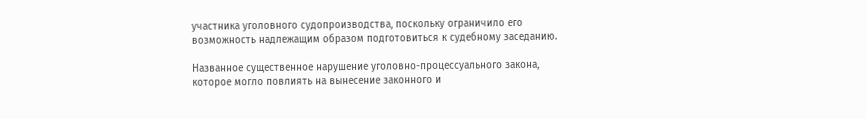участника уголовного судопроизводства, поскольку ограничило его возможность надлежащим образом подготовиться к судебному заседанию.

Названное существенное нарушение уголовно-процессуального закона, которое могло повлиять на вынесение законного и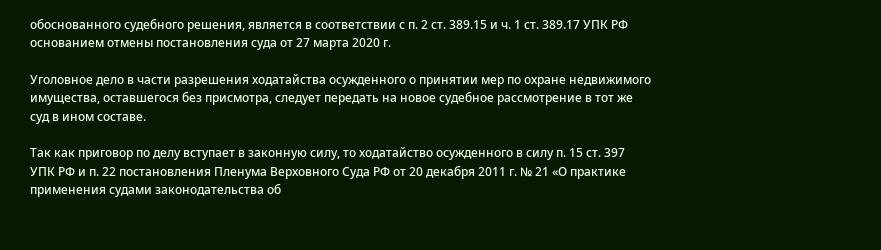обоснованного судебного решения, является в соответствии с п. 2 ст. 389.15 и ч. 1 ст. 389.17 УПК РФ основанием отмены постановления суда от 27 марта 2020 г.

Уголовное дело в части разрешения ходатайства осужденного о принятии мер по охране недвижимого имущества, оставшегося без присмотра, следует передать на новое судебное рассмотрение в тот же суд в ином составе.

Так как приговор по делу вступает в законную силу, то ходатайство осужденного в силу п. 15 ст. 397 УПК РФ и п. 22 постановления Пленума Верховного Суда РФ от 20 декабря 2011 г. № 21 «О практике применения судами законодательства об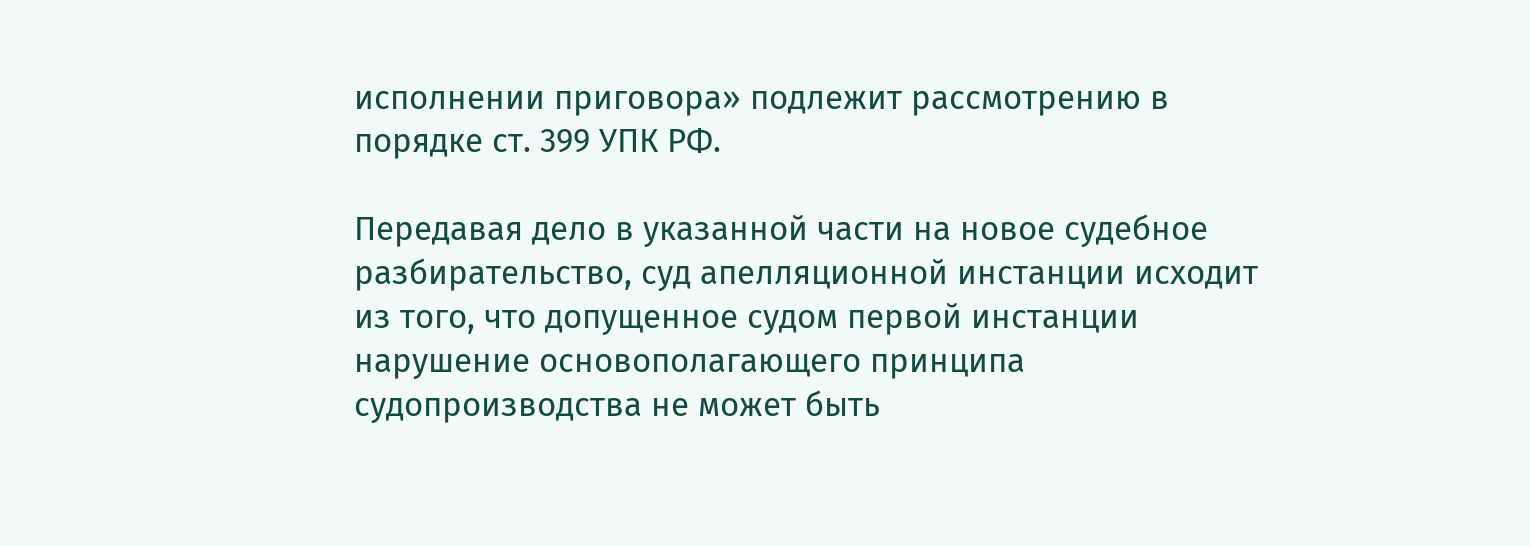исполнении приговора» подлежит рассмотрению в порядке ст. 399 УПК РФ.

Передавая дело в указанной части на новое судебное разбирательство, суд апелляционной инстанции исходит из того, что допущенное судом первой инстанции нарушение основополагающего принципа судопроизводства не может быть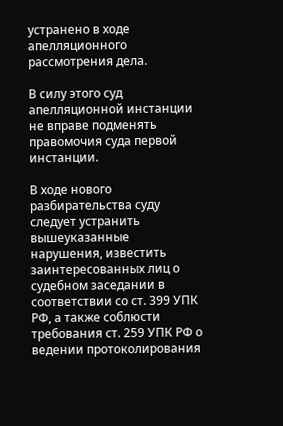устранено в ходе апелляционного рассмотрения дела.

В силу этого суд апелляционной инстанции не вправе подменять правомочия суда первой инстанции.

В ходе нового разбирательства суду следует устранить вышеуказанные нарушения, известить заинтересованных лиц о судебном заседании в соответствии со ст. 399 УПК РФ, а также соблюсти требования ст. 259 УПК РФ о ведении протоколирования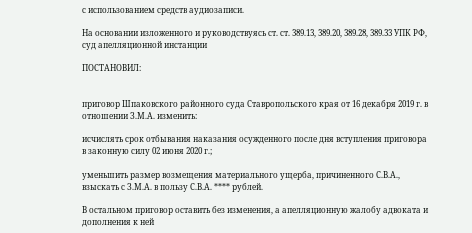с использованием средств аудиозаписи.

На основании изложенного и руководствуясь ст. ст. 389.13, 389.20, 389.28, 389.33 УПК РФ, суд апелляционной инстанции

ПОСТАНОВИЛ:


приговор Шпаковского районного суда Ставропольского края от 16 декабря 2019 г. в отношении З.М.А. изменить:

исчислять срок отбывания наказания осужденного после дня вступления приговора в законную силу 02 июня 2020 г.;

уменьшить размер возмещения материального ущерба, причиненного С.В.А., взыскать с З.М.А. в пользу С.В.А. **** рублей.

В остальном приговор оставить без изменения, а апелляционную жалобу адвоката и дополнения к ней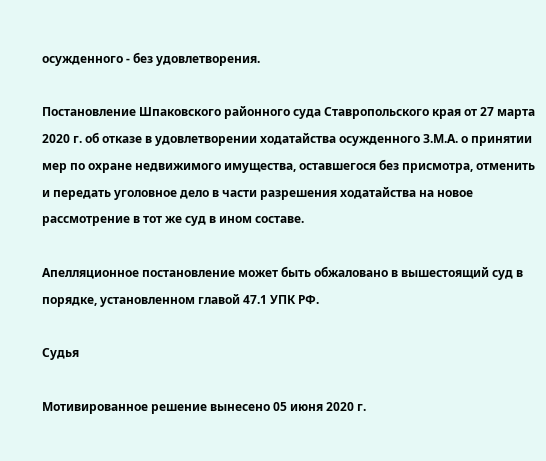осужденного - без удовлетворения.

Постановление Шпаковского районного суда Ставропольского края от 27 марта 2020 г. об отказе в удовлетворении ходатайства осужденного З.М.А. о принятии мер по охране недвижимого имущества, оставшегося без присмотра, отменить и передать уголовное дело в части разрешения ходатайства на новое рассмотрение в тот же суд в ином составе.

Апелляционное постановление может быть обжаловано в вышестоящий суд в порядке, установленном главой 47.1 УПК РФ.

Судья

Мотивированное решение вынесено 05 июня 2020 г.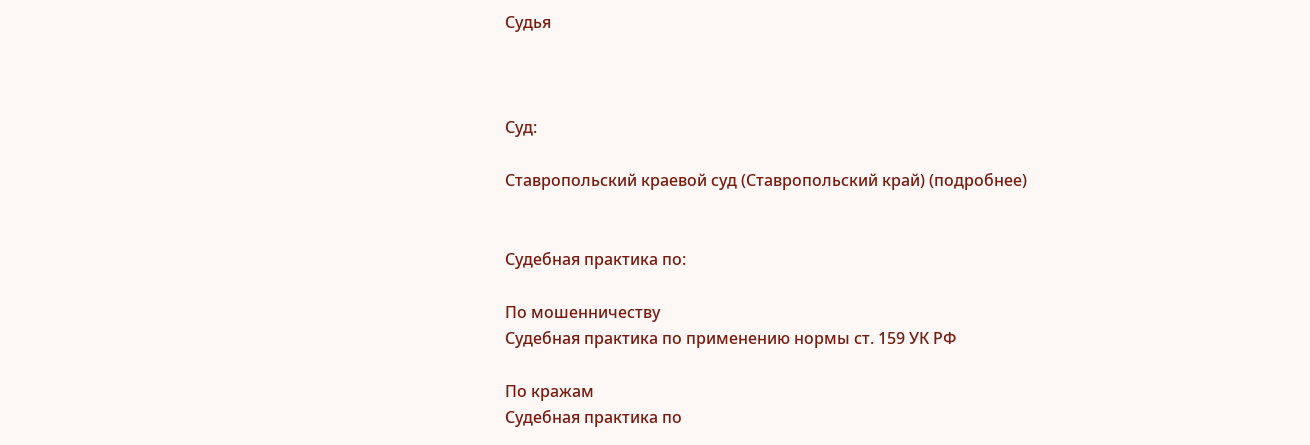Судья



Суд:

Ставропольский краевой суд (Ставропольский край) (подробнее)


Судебная практика по:

По мошенничеству
Судебная практика по применению нормы ст. 159 УК РФ

По кражам
Судебная практика по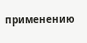применению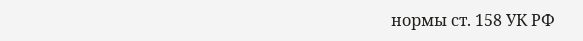нормы ст. 158 УК РФ